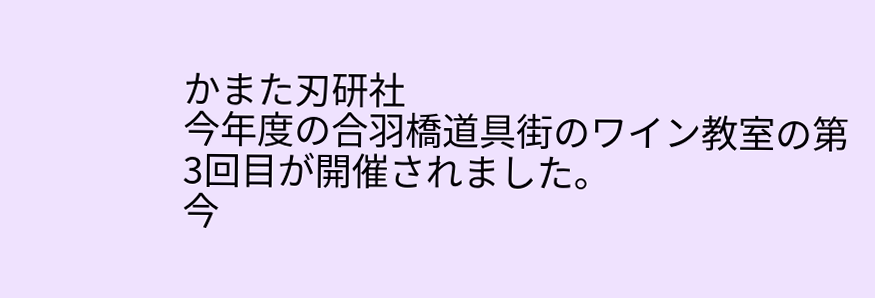かまた刃研社
今年度の合羽橋道具街のワイン教室の第3回目が開催されました。
今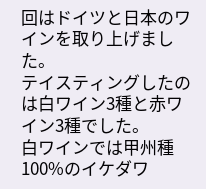回はドイツと日本のワインを取り上げました。
テイスティングしたのは白ワイン3種と赤ワイン3種でした。
白ワインでは甲州種100%のイケダワ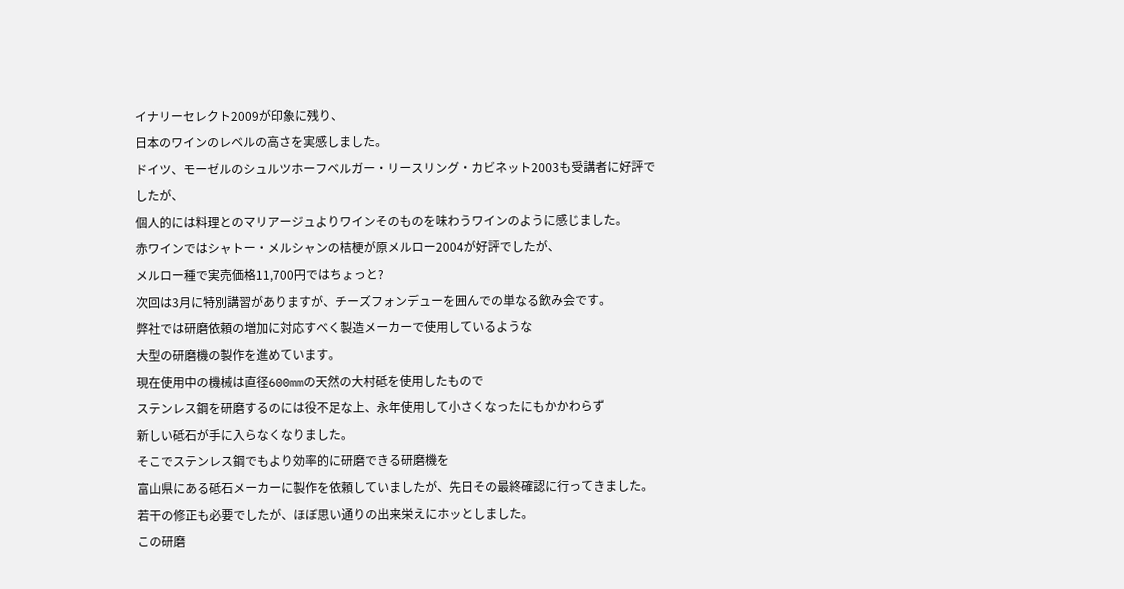イナリーセレクト2009が印象に残り、
日本のワインのレベルの高さを実感しました。
ドイツ、モーゼルのシュルツホーフベルガー・リースリング・カビネット2003も受講者に好評でしたが、
個人的には料理とのマリアージュよりワインそのものを味わうワインのように感じました。
赤ワインではシャトー・メルシャンの桔梗が原メルロー2004が好評でしたが、
メルロー種で実売価格11,700円ではちょっと?
次回は3月に特別講習がありますが、チーズフォンデューを囲んでの単なる飲み会です。
弊社では研磨依頼の増加に対応すべく製造メーカーで使用しているような
大型の研磨機の製作を進めています。
現在使用中の機械は直径600mmの天然の大村砥を使用したもので
ステンレス鋼を研磨するのには役不足な上、永年使用して小さくなったにもかかわらず
新しい砥石が手に入らなくなりました。
そこでステンレス鋼でもより効率的に研磨できる研磨機を
富山県にある砥石メーカーに製作を依頼していましたが、先日その最終確認に行ってきました。
若干の修正も必要でしたが、ほぼ思い通りの出来栄えにホッとしました。
この研磨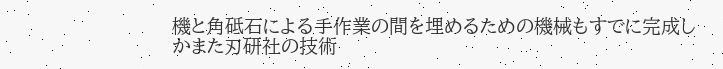機と角砥石による手作業の間を埋めるための機械もすでに完成し
かまた刃研社の技術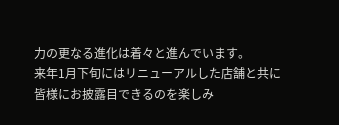力の更なる進化は着々と進んでいます。
来年1月下旬にはリニューアルした店舗と共に皆様にお披露目できるのを楽しみ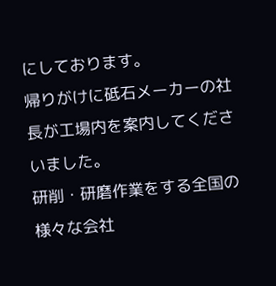にしております。
帰りがけに砥石メーカーの社長が工場内を案内してくださいました。
研削・研磨作業をする全国の様々な会社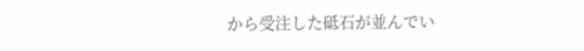から受注した砥石が並んでい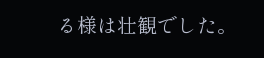る様は壮観でした。